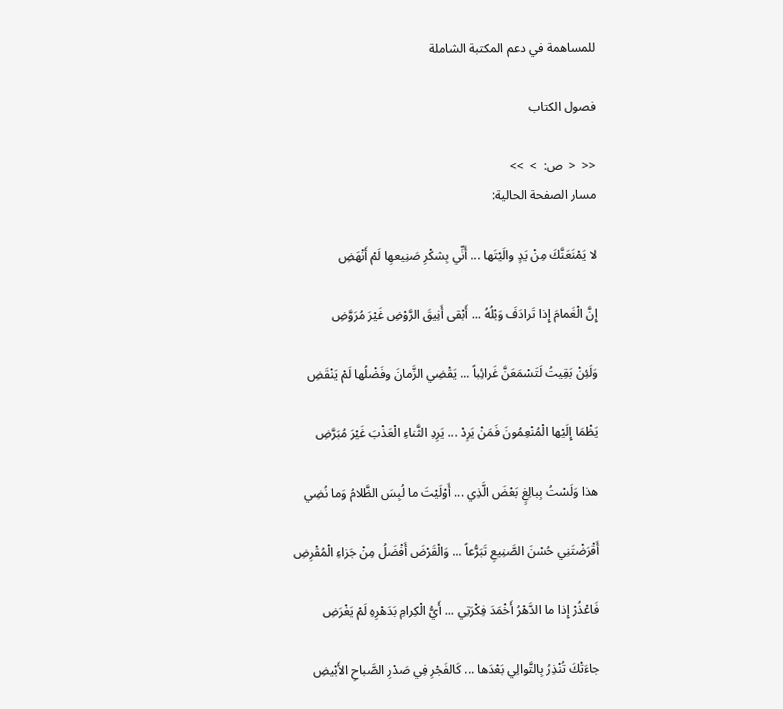للمساهمة في دعم المكتبة الشاملة

فصول الكتاب

<<  <  ص:  >  >>
مسار الصفحة الحالية:

لا يَمْنَعَنَّكَ مِنْ يَدٍ والَيْتَها ... أَنِّي بِشكْرِ صَنِيعهِا لَمْ أَنْهَضِ

إِنَّ الْغَمامَ إِذا تَرادَفَ وَبْلُهُ ... أَبْقى أَنِيقَ الرَّوْضِ غَيْرَ مُرَوَّضِ

وَلَئِنْ بَقِيتُ لَتَسْمَعَنَّ غَرائِباً ... يَقْضِي الزَّمانَ وفَضْلُها لَمْ يَنْقَضِ

يَظْمَا إِلَيْها الْمُنْعِمُونَ فَمَنْ يَرِدْ ... يَرِدِ الثَّناءِ الْعَذْبَ غَيْرَ مُبَرَّضِ

هذا وَلَسْتُ بِبالِغٍ بَعْضَ الَّذِي ... أَوْلَيْتَ ما لُبِسَ الظَّلامُ وَما نُضِي

أَقْرَضْتَنِي حُسْنَ الصَّنِيعِ تَبَرُّعاً ... وَالْقَرْضَ أَفْضَلُ مِنْ جَزاءِ الْمُقْرِضِ

فَاعْذُرْ إِذا ما الدَّهْرُ أَخْمَدَ فِكْرَتِي ... أَيُّ الْكِرامِ بَدَهْرِهِ لَمْ يَغْرَضِ

جاءَتْكَ تُنْذِرُ بِالتَّوالِي بَعْدَها ... كَالفَجْرِ فِي صَدْرِ الصَّباحِ الأَبْيضِ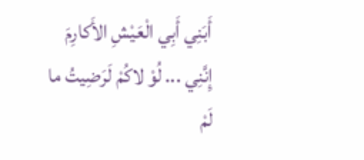أَبَنِي أَبِي الْعَيْشِ الأَكارِمَ إِنَّنِي ... لُوْ لاكُمْ لَرَضِيتُ ما لَمْ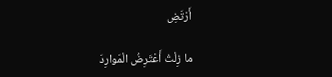أَرْتَضِ

ما زِلْتُ أَعْتَرِضُ الْمَوارِدَ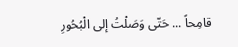قامِحاً ... حَتّى وَصَلْتُ إلى الْبُحُورِ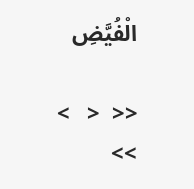الْفُيَّضِ

<<  <   >  >>